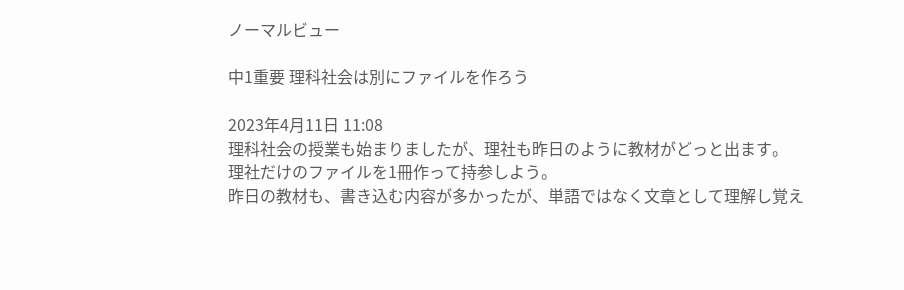ノーマルビュー

中1重要 理科社会は別にファイルを作ろう

2023年4月11日 11:08
理科社会の授業も始まりましたが、理社も昨日のように教材がどっと出ます。
理社だけのファイルを1冊作って持参しよう。
昨日の教材も、書き込む内容が多かったが、単語ではなく文章として理解し覚え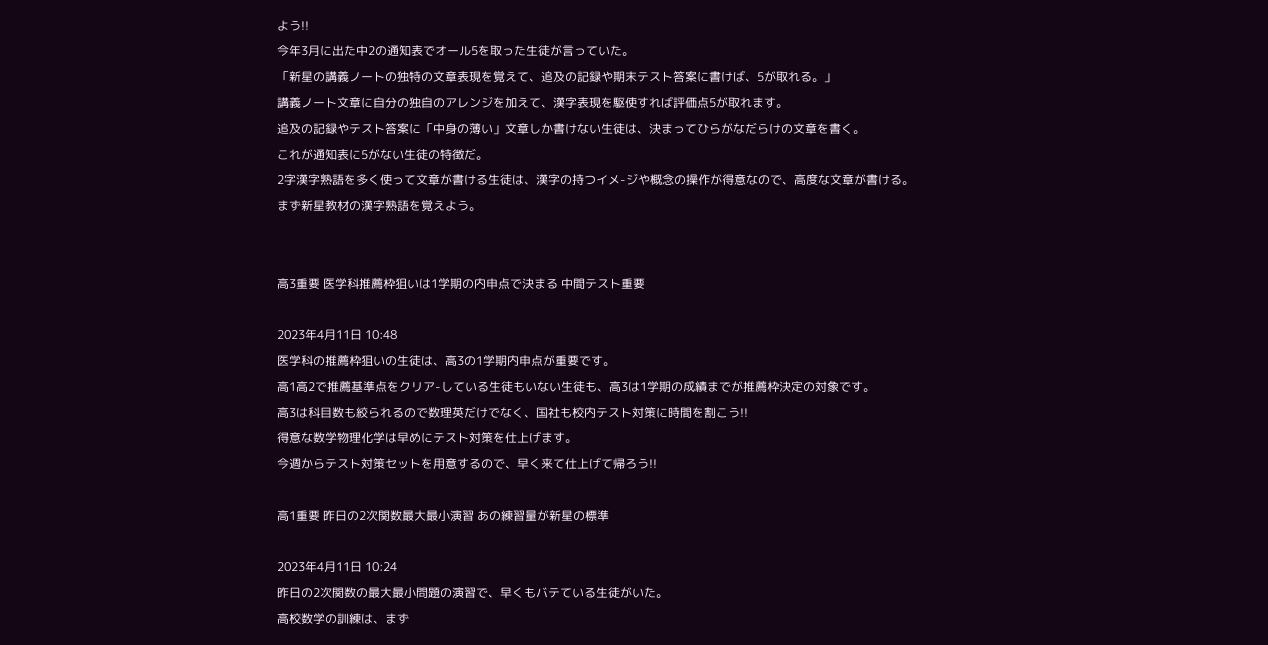よう!!
今年3月に出た中2の通知表でオール5を取った生徒が言っていた。
「新星の講義ノートの独特の文章表現を覚えて、追及の記録や期末テスト答案に書けば、5が取れる。」
講義ノート文章に自分の独自のアレンジを加えて、漢字表現を駆使すれば評価点5が取れます。
追及の記録やテスト答案に「中身の薄い」文章しか書けない生徒は、決まってひらがなだらけの文章を書く。
これが通知表に5がない生徒の特徴だ。
2字漢字熟語を多く使って文章が書ける生徒は、漢字の持つイメ-ジや概念の操作が得意なので、高度な文章が書ける。
まず新星教材の漢字熟語を覚えよう。


高3重要 医学科推薦枠狙いは1学期の内申点で決まる 中間テスト重要

2023年4月11日 10:48
医学科の推薦枠狙いの生徒は、高3の1学期内申点が重要です。
高1高2で推薦基準点をクリア-している生徒もいない生徒も、高3は1学期の成績までが推薦枠決定の対象です。
高3は科目数も絞られるので数理英だけでなく、国社も校内テスト対策に時間を割こう!!
得意な数学物理化学は早めにテスト対策を仕上げます。
今週からテスト対策セットを用意するので、早く来て仕上げて帰ろう!!

高1重要 昨日の2次関数最大最小演習 あの練習量が新星の標準

2023年4月11日 10:24
昨日の2次関数の最大最小問題の演習で、早くもバテている生徒がいた。
高校数学の訓練は、まず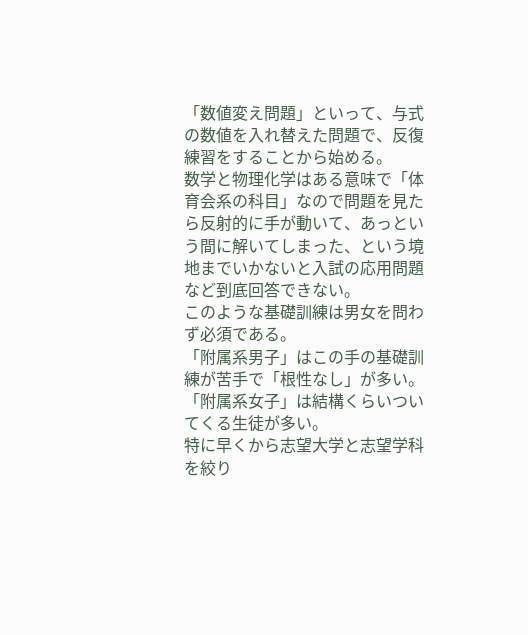「数値変え問題」といって、与式の数値を入れ替えた問題で、反復練習をすることから始める。
数学と物理化学はある意味で「体育会系の科目」なので問題を見たら反射的に手が動いて、あっという間に解いてしまった、という境地までいかないと入試の応用問題など到底回答できない。
このような基礎訓練は男女を問わず必須である。
「附属系男子」はこの手の基礎訓練が苦手で「根性なし」が多い。
「附属系女子」は結構くらいついてくる生徒が多い。
特に早くから志望大学と志望学科を絞り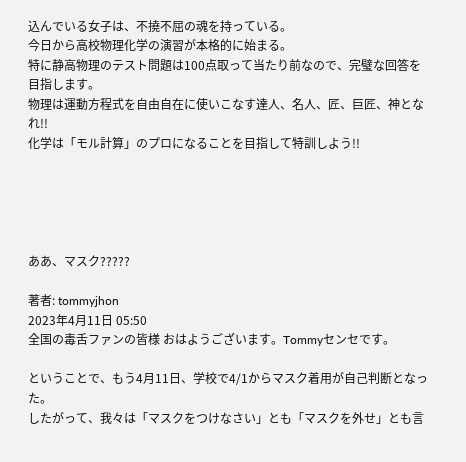込んでいる女子は、不撓不屈の魂を持っている。
今日から高校物理化学の演習が本格的に始まる。
特に静高物理のテスト問題は100点取って当たり前なので、完璧な回答を目指します。
物理は運動方程式を自由自在に使いこなす達人、名人、匠、巨匠、神となれ!!
化学は「モル計算」のプロになることを目指して特訓しよう!!





ああ、マスク?????

著者: tommyjhon
2023年4月11日 05:50
全国の毒舌ファンの皆様 おはようございます。Tommyセンセです。

ということで、もう4月11日、学校で4/1からマスク着用が自己判断となった。
したがって、我々は「マスクをつけなさい」とも「マスクを外せ」とも言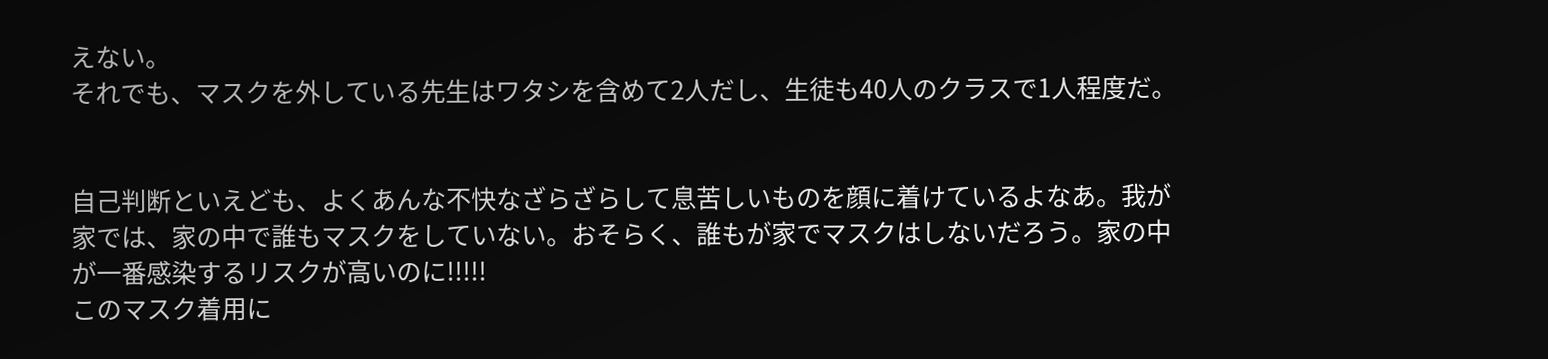えない。
それでも、マスクを外している先生はワタシを含めて2人だし、生徒も40人のクラスで1人程度だ。


自己判断といえども、よくあんな不快なざらざらして息苦しいものを顔に着けているよなあ。我が家では、家の中で誰もマスクをしていない。おそらく、誰もが家でマスクはしないだろう。家の中が一番感染するリスクが高いのに!!!!!
このマスク着用に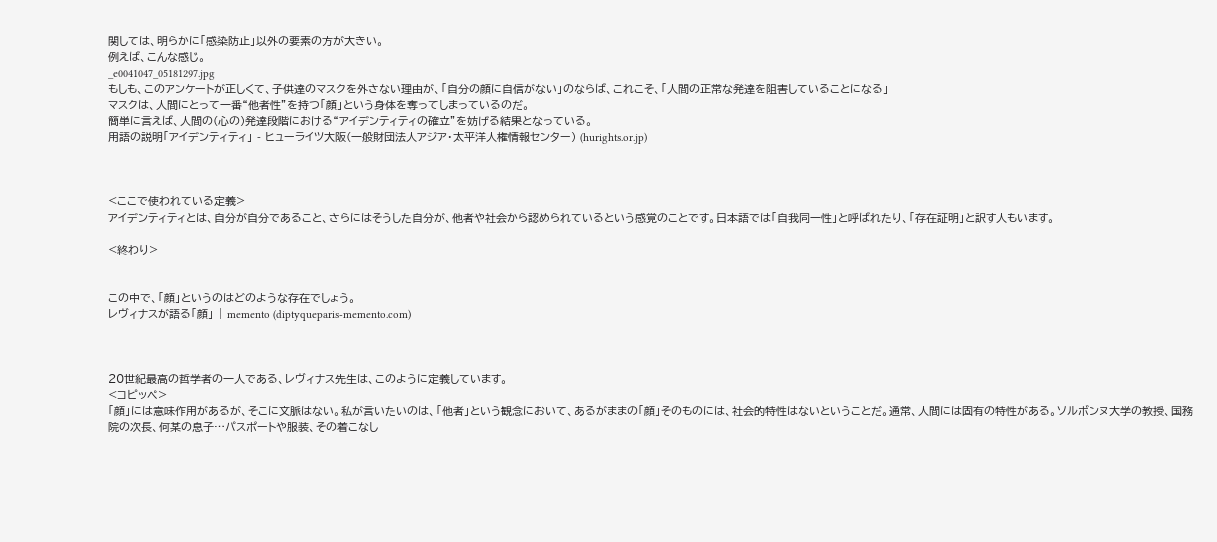関しては、明らかに「感染防止」以外の要素の方が大きい。
例えば、こんな感じ。
_e0041047_05181297.jpg
もしも、このアンケートが正しくて、子供達のマスクを外さない理由が、「自分の顔に自信がない」のならば、これこそ、「人間の正常な発達を阻害していることになる」
マスクは、人間にとって一番“他者性”を持つ「顔」という身体を奪ってしまっているのだ。
簡単に言えば、人間の(心の)発達段階における“アイデンティティの確立”を妨げる結果となっている。
用語の説明「アイデンティティ」 - ヒューライツ大阪(一般財団法人アジア・太平洋人権情報センター) (hurights.or.jp)



<ここで使われている定義>
アイデンティティとは、自分が自分であること、さらにはそうした自分が、他者や社会から認められているという感覚のことです。日本語では「自我同一性」と呼ばれたり、「存在証明」と訳す人もいます。

<終わり>


この中で、「顔」というのはどのような存在でしょう。
レヴィナスが語る「顔」 | memento (diptyqueparis-memento.com)



20世紀最高の哲学者の一人である、レヴィナス先生は、このように定義しています。
<コピッペ>
「顔」には意味作用があるが、そこに文脈はない。私が言いたいのは、「他者」という観念において、あるがままの「顔」そのものには、社会的特性はないということだ。通常、人間には固有の特性がある。ソルボンヌ大学の教授、国務院の次長、何某の息子…パスポートや服装、その着こなし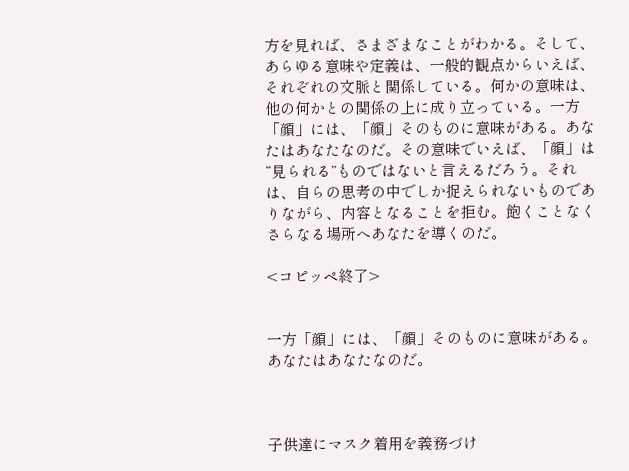方を見れば、さまざまなことがわかる。そして、あらゆる意味や定義は、一般的観点からいえば、それぞれの文脈と関係している。何かの意味は、他の何かとの関係の上に成り立っている。一方「顔」には、「顔」そのものに意味がある。あなたはあなたなのだ。その意味でいえば、「顔」は“見られる”ものではないと言えるだろう。それは、自らの思考の中でしか捉えられないものでありながら、内容となることを拒む。飽くことなくさらなる場所へあなたを導くのだ。

<コピッペ終了>


一方「顔」には、「顔」そのものに意味がある。あなたはあなたなのだ。



子供達にマスク着用を義務づけ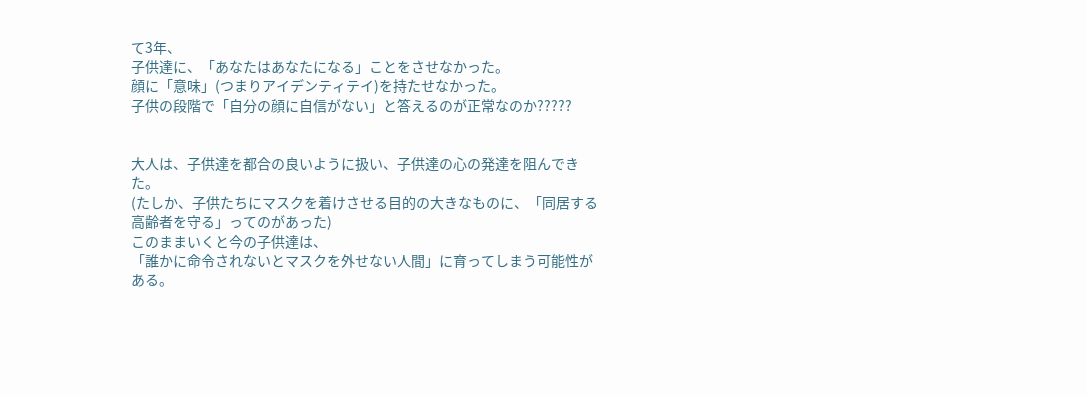て3年、
子供達に、「あなたはあなたになる」ことをさせなかった。
顔に「意味」(つまりアイデンティテイ)を持たせなかった。
子供の段階で「自分の顔に自信がない」と答えるのが正常なのか?????


大人は、子供達を都合の良いように扱い、子供達の心の発達を阻んできた。
(たしか、子供たちにマスクを着けさせる目的の大きなものに、「同居する高齢者を守る」ってのがあった)
このままいくと今の子供達は、
「誰かに命令されないとマスクを外せない人間」に育ってしまう可能性がある。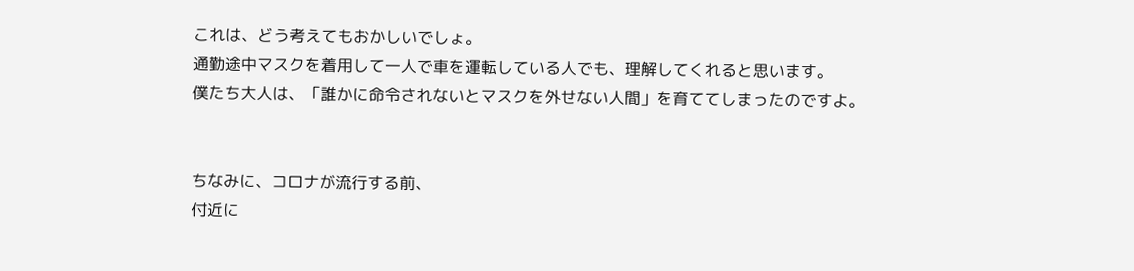これは、どう考えてもおかしいでしょ。
通勤途中マスクを着用して一人で車を運転している人でも、理解してくれると思います。
僕たち大人は、「誰かに命令されないとマスクを外せない人間」を育ててしまったのですよ。


ちなみに、コロナが流行する前、
付近に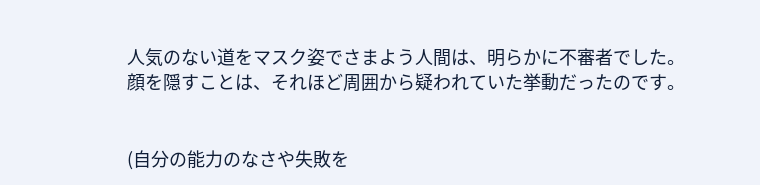人気のない道をマスク姿でさまよう人間は、明らかに不審者でした。
顔を隠すことは、それほど周囲から疑われていた挙動だったのです。


(自分の能力のなさや失敗を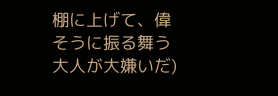棚に上げて、偉そうに振る舞う大人が大嫌いだ)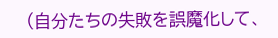(自分たちの失敗を誤魔化して、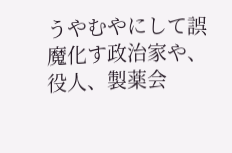うやむやにして誤魔化す政治家や、役人、製薬会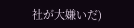社が大嫌いだ)